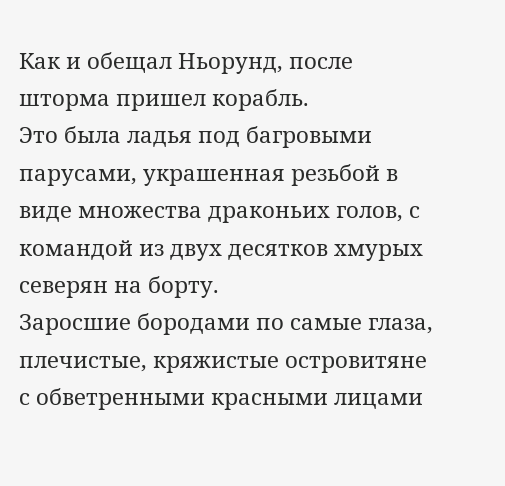Как и обещал Ньорунд, после шторма пришел корабль.
Это была ладья под багровыми парусами, украшенная резьбой в виде множества драконьих голов, с командой из двух десятков хмурых северян на борту.
Заросшие бородами по самые глаза, плечистые, кряжистые островитяне с обветренными красными лицами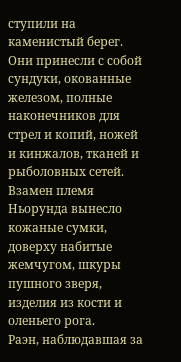ступили на каменистый берег. Они принесли с собой сундуки, окованные железом, полные наконечников для стрел и копий, ножей и кинжалов, тканей и рыболовных сетей. Взамен племя Ньорунда вынесло кожаные сумки, доверху набитые жемчугом, шкуры пушного зверя, изделия из кости и оленьего рога.
Раэн, наблюдавшая за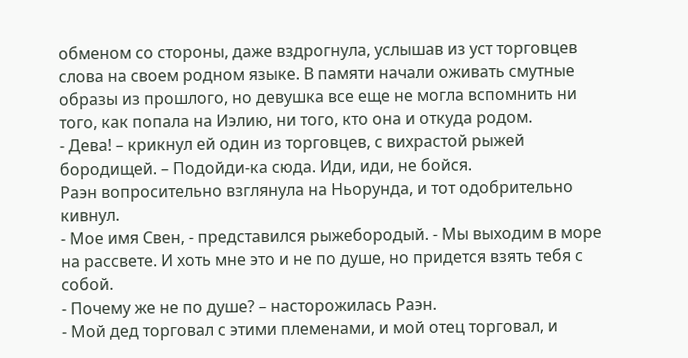обменом со стороны, даже вздрогнула, услышав из уст торговцев слова на своем родном языке. В памяти начали оживать смутные образы из прошлого, но девушка все еще не могла вспомнить ни того, как попала на Иэлию, ни того, кто она и откуда родом.
- Дева! – крикнул ей один из торговцев, с вихрастой рыжей бородищей. – Подойди-ка сюда. Иди, иди, не бойся.
Раэн вопросительно взглянула на Ньорунда, и тот одобрительно кивнул.
- Мое имя Свен, - представился рыжебородый. - Мы выходим в море на рассвете. И хоть мне это и не по душе, но придется взять тебя с собой.
- Почему же не по душе? – насторожилась Раэн.
- Мой дед торговал с этими племенами, и мой отец торговал, и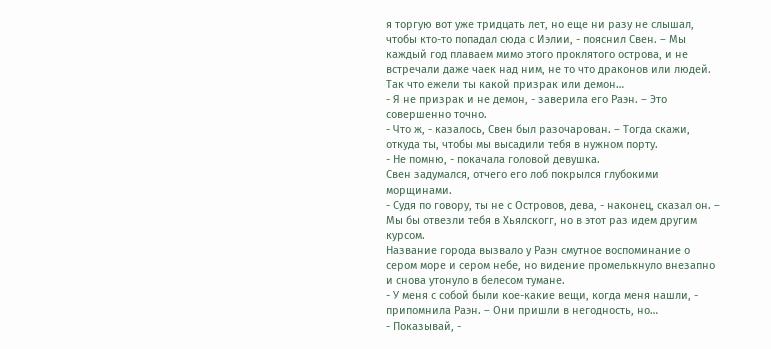я торгую вот уже тридцать лет, но еще ни разу не слышал, чтобы кто-то попадал сюда с Иэлии, - пояснил Свен. – Мы каждый год плаваем мимо этого проклятого острова, и не встречали даже чаек над ним, не то что драконов или людей. Так что ежели ты какой призрак или демон…
- Я не призрак и не демон, - заверила его Раэн. – Это совершенно точно.
- Что ж, - казалось, Свен был разочарован. – Тогда скажи, откуда ты, чтобы мы высадили тебя в нужном порту.
- Не помню, - покачала головой девушка.
Свен задумался, отчего его лоб покрылся глубокими морщинами.
- Судя по говору, ты не с Островов, дева, - наконец, сказал он. – Мы бы отвезли тебя в Хьялскогг, но в этот раз идем другим курсом.
Название города вызвало у Раэн смутное воспоминание о сером море и сером небе, но видение промелькнуло внезапно и снова утонуло в белесом тумане.
- У меня с собой были кое-какие вещи, когда меня нашли, - припомнила Раэн. – Они пришли в негодность, но…
- Показывай, -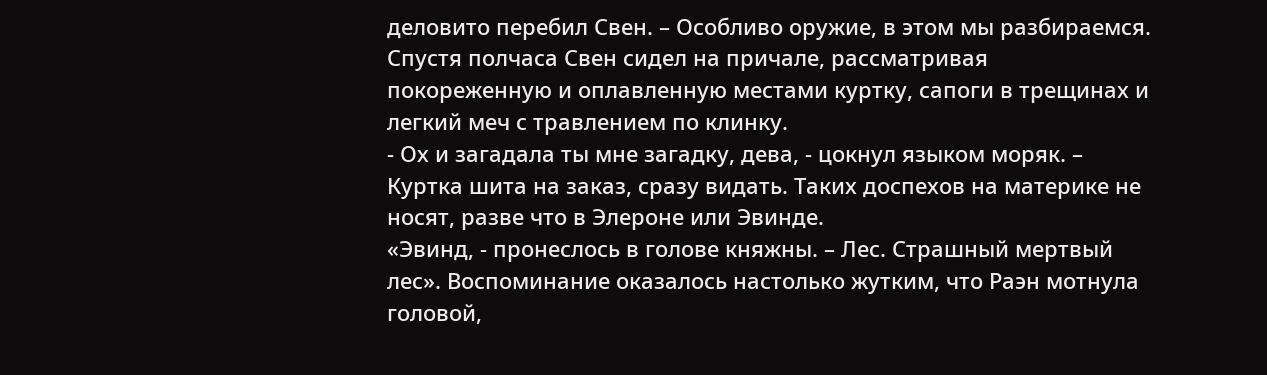деловито перебил Свен. – Особливо оружие, в этом мы разбираемся.
Спустя полчаса Свен сидел на причале, рассматривая покореженную и оплавленную местами куртку, сапоги в трещинах и легкий меч с травлением по клинку.
- Ох и загадала ты мне загадку, дева, - цокнул языком моряк. – Куртка шита на заказ, сразу видать. Таких доспехов на материке не носят, разве что в Элероне или Эвинде.
«Эвинд, - пронеслось в голове княжны. – Лес. Страшный мертвый лес». Воспоминание оказалось настолько жутким, что Раэн мотнула головой,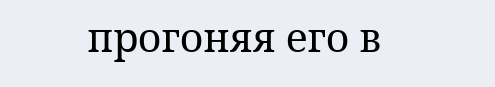прогоняя его в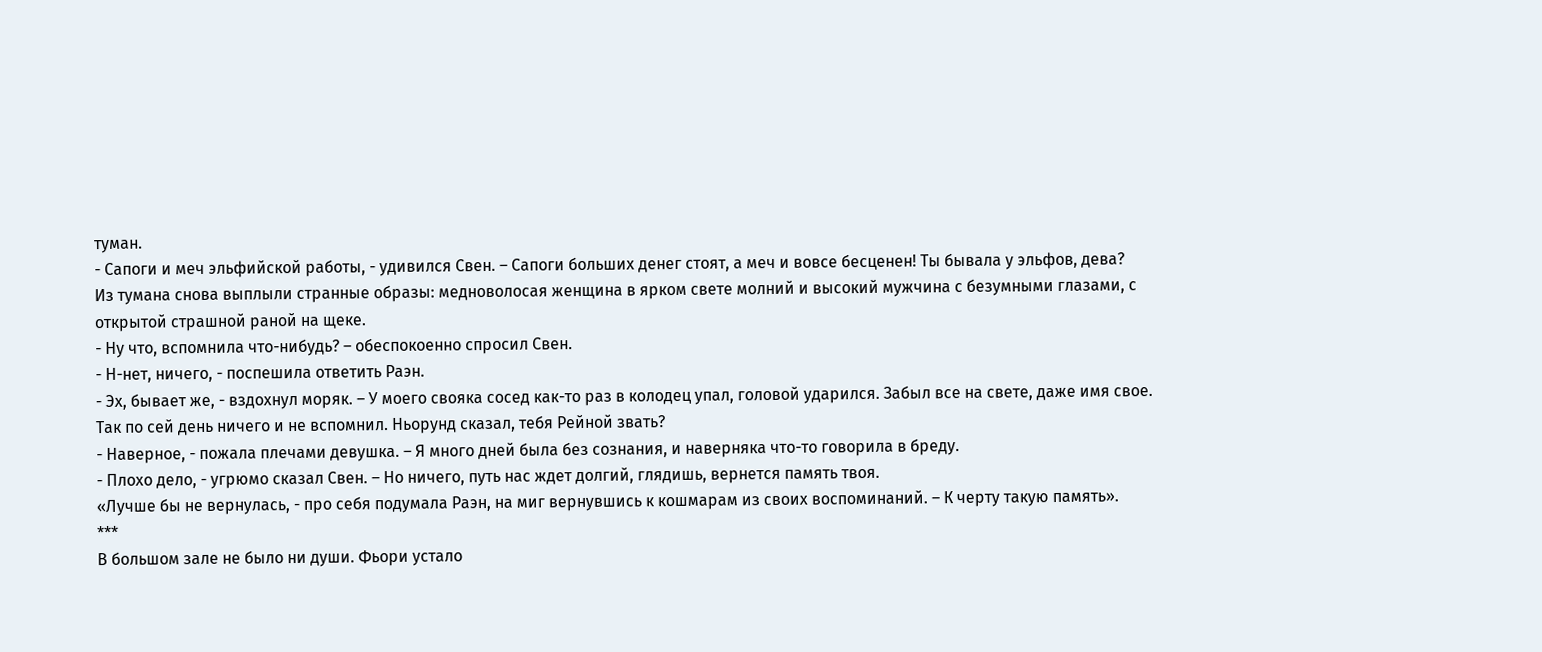туман.
- Сапоги и меч эльфийской работы, - удивился Свен. – Сапоги больших денег стоят, а меч и вовсе бесценен! Ты бывала у эльфов, дева?
Из тумана снова выплыли странные образы: медноволосая женщина в ярком свете молний и высокий мужчина с безумными глазами, с открытой страшной раной на щеке.
- Ну что, вспомнила что-нибудь? – обеспокоенно спросил Свен.
- Н-нет, ничего, - поспешила ответить Раэн.
- Эх, бывает же, - вздохнул моряк. – У моего свояка сосед как-то раз в колодец упал, головой ударился. Забыл все на свете, даже имя свое. Так по сей день ничего и не вспомнил. Ньорунд сказал, тебя Рейной звать?
- Наверное, - пожала плечами девушка. – Я много дней была без сознания, и наверняка что-то говорила в бреду.
- Плохо дело, - угрюмо сказал Свен. – Но ничего, путь нас ждет долгий, глядишь, вернется память твоя.
«Лучше бы не вернулась, - про себя подумала Раэн, на миг вернувшись к кошмарам из своих воспоминаний. – К черту такую память».
***
В большом зале не было ни души. Фьори устало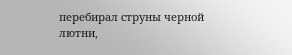перебирал струны черной лютни,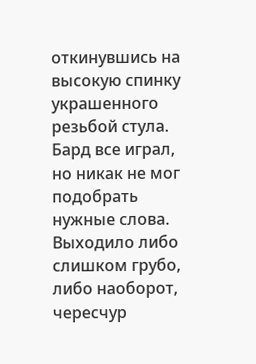откинувшись на высокую спинку украшенного резьбой стула. Бард все играл, но никак не мог подобрать нужные слова. Выходило либо слишком грубо, либо наоборот, чересчур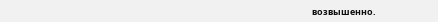возвышенно.